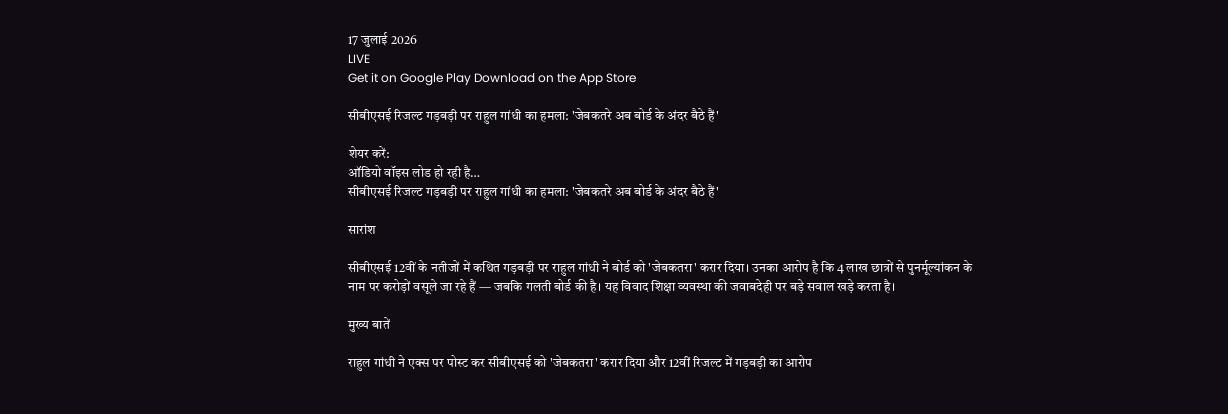17 जुलाई 2026
LIVE
Get it on Google Play Download on the App Store

सीबीएसई रिजल्ट गड़बड़ी पर राहुल गांधी का हमला: 'जेबकतरे अब बोर्ड के अंदर बैठे हैं'

शेयर करें:
ऑडियो वॉइस लोड हो रही है…
सीबीएसई रिजल्ट गड़बड़ी पर राहुल गांधी का हमला: 'जेबकतरे अब बोर्ड के अंदर बैठे हैं'

सारांश

सीबीएसई 12वीं के नतीजों में कथित गड़बड़ी पर राहुल गांधी ने बोर्ड को 'जेबकतरा' करार दिया। उनका आरोप है कि 4 लाख छात्रों से पुनर्मूल्यांकन के नाम पर करोड़ों वसूले जा रहे हैं — जबकि गलती बोर्ड की है। यह विवाद शिक्षा व्यवस्था की जवाबदेही पर बड़े सवाल खड़े करता है।

मुख्य बातें

राहुल गांधी ने एक्स पर पोस्ट कर सीबीएसई को 'जेबकतरा' करार दिया और 12वीं रिजल्ट में गड़बड़ी का आरोप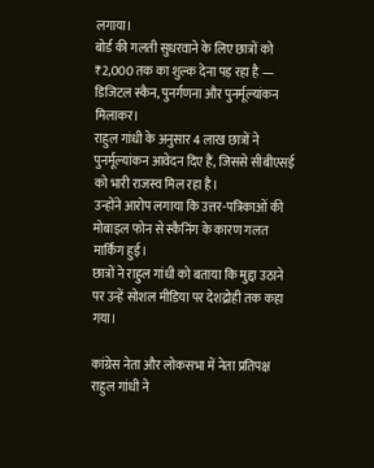लगाया।
बोर्ड की गलती सुधरवाने के लिए छात्रों को ₹2,000 तक का शुल्क देना पड़ रहा है — डिजिटल स्कैन, पुनर्गणना और पुनर्मूल्यांकन मिलाकर।
राहुल गांधी के अनुसार 4 लाख छात्रों ने पुनर्मूल्यांकन आवेदन दिए हैं, जिससे सीबीएसई को भारी राजस्व मिल रहा है।
उन्होंने आरोप लगाया कि उत्तर-पत्रिकाओं की मोबाइल फोन से स्कैनिंग के कारण गलत मार्किंग हुई।
छात्रों ने राहुल गांधी को बताया कि मुद्दा उठाने पर उन्हें सोशल मीडिया पर देशद्रोही तक कहा गया।

कांग्रेस नेता और लोकसभा में नेता प्रतिपक्ष राहुल गांधी ने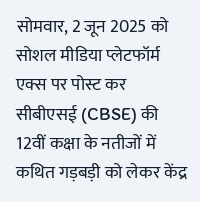सोमवार, 2 जून 2025 को सोशल मीडिया प्लेटफॉर्म एक्स पर पोस्ट कर सीबीएसई (CBSE) की 12वीं कक्षा के नतीजों में कथित गड़बड़ी को लेकर केंद्र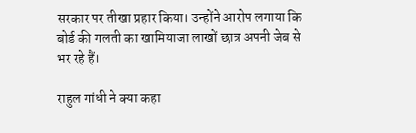सरकार पर तीखा प्रहार किया। उन्होंने आरोप लगाया कि बोर्ड की गलती का खामियाजा लाखों छात्र अपनी जेब से भर रहे हैं।

राहुल गांधी ने क्या कहा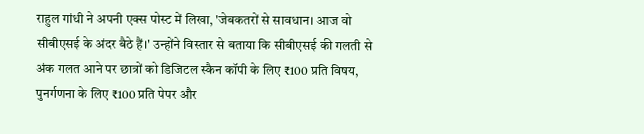राहुल गांधी ने अपनी एक्स पोस्ट में लिखा, 'जेबकतरों से सावधान। आज वो सीबीएसई के अंदर बैठे हैं।' उन्होंने विस्तार से बताया कि सीबीएसई की गलती से अंक गलत आने पर छात्रों को डिजिटल स्कैन कॉपी के लिए ₹100 प्रति विषय, पुनर्गणना के लिए ₹100 प्रति पेपर और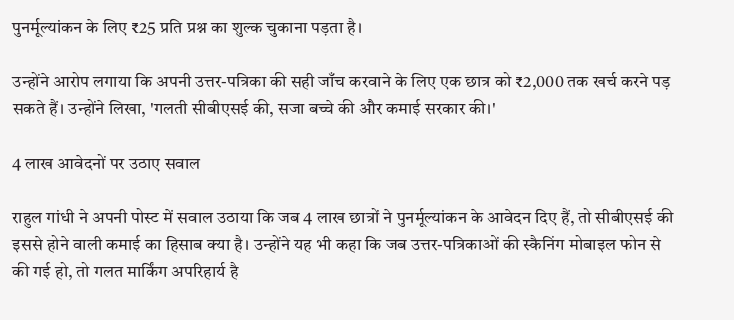पुनर्मूल्यांकन के लिए ₹25 प्रति प्रश्न का शुल्क चुकाना पड़ता है।

उन्होंने आरोप लगाया कि अपनी उत्तर-पत्रिका की सही जाँच करवाने के लिए एक छात्र को ₹2,000 तक खर्च करने पड़ सकते हैं। उन्होंने लिखा, 'गलती सीबीएसई की, सजा बच्चे की और कमाई सरकार की।'

4 लाख आवेदनों पर उठाए सवाल

राहुल गांधी ने अपनी पोस्ट में सवाल उठाया कि जब 4 लाख छात्रों ने पुनर्मूल्यांकन के आवेदन दिए हैं, तो सीबीएसई की इससे होने वाली कमाई का हिसाब क्या है। उन्होंने यह भी कहा कि जब उत्तर-पत्रिकाओं की स्कैनिंग मोबाइल फोन से की गई हो, तो गलत मार्किंग अपरिहार्य है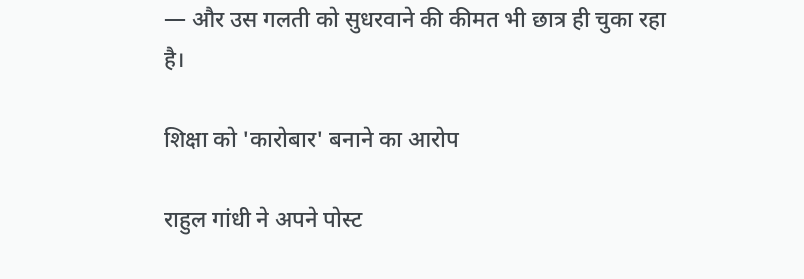— और उस गलती को सुधरवाने की कीमत भी छात्र ही चुका रहा है।

शिक्षा को 'कारोबार' बनाने का आरोप

राहुल गांधी ने अपने पोस्ट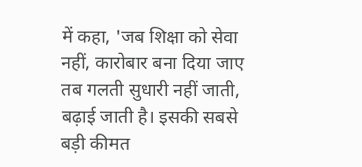में कहा, 'जब शिक्षा को सेवा नहीं, कारोबार बना दिया जाए तब गलती सुधारी नहीं जाती, बढ़ाई जाती है। इसकी सबसे बड़ी कीमत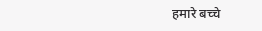हमारे बच्चे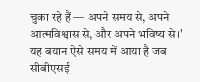चुका रहे हैं — अपने समय से, अपने आत्मविश्वास से, और अपने भविष्य से।' यह बयान ऐसे समय में आया है जब सीबीएसई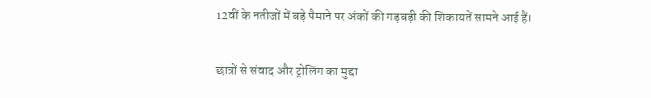12वीं के नतीजों में बड़े पैमाने पर अंकों की गड़बड़ी की शिकायतें सामने आई हैं।

छात्रों से संवाद और ट्रोलिंग का मुद्दा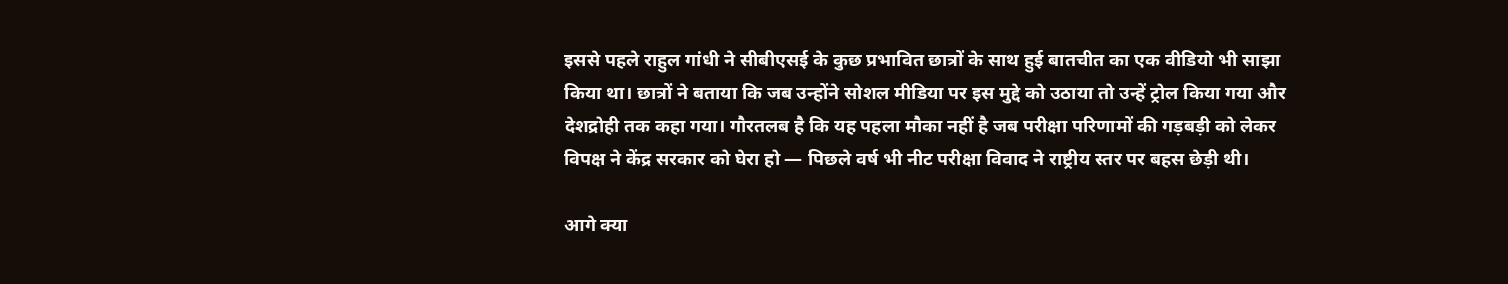इससे पहले राहुल गांधी ने सीबीएसई के कुछ प्रभावित छात्रों के साथ हुई बातचीत का एक वीडियो भी साझा किया था। छात्रों ने बताया कि जब उन्होंने सोशल मीडिया पर इस मुद्दे को उठाया तो उन्हें ट्रोल किया गया और देशद्रोही तक कहा गया। गौरतलब है कि यह पहला मौका नहीं है जब परीक्षा परिणामों की गड़बड़ी को लेकर विपक्ष ने केंद्र सरकार को घेरा हो — पिछले वर्ष भी नीट परीक्षा विवाद ने राष्ट्रीय स्तर पर बहस छेड़ी थी।

आगे क्या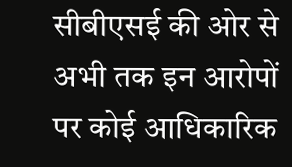सीबीएसई की ओर से अभी तक इन आरोपों पर कोई आधिकारिक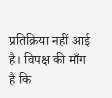प्रतिक्रिया नहीं आई है। विपक्ष की माँग है कि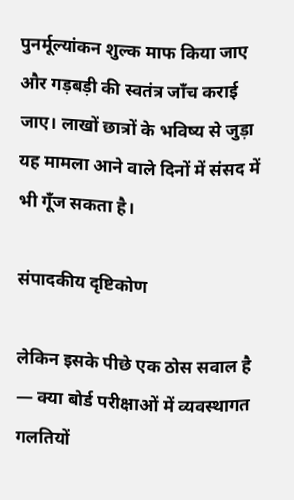पुनर्मूल्यांकन शुल्क माफ किया जाए और गड़बड़ी की स्वतंत्र जाँच कराई जाए। लाखों छात्रों के भविष्य से जुड़ा यह मामला आने वाले दिनों में संसद में भी गूँज सकता है।

संपादकीय दृष्टिकोण

लेकिन इसके पीछे एक ठोस सवाल है — क्या बोर्ड परीक्षाओं में व्यवस्थागत गलतियों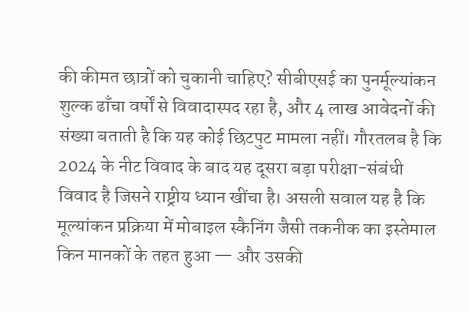की कीमत छात्रों को चुकानी चाहिए? सीबीएसई का पुनर्मूल्यांकन शुल्क ढाँचा वर्षों से विवादास्पद रहा है, और 4 लाख आवेदनों की संख्या बताती है कि यह कोई छिटपुट मामला नहीं। गौरतलब है कि 2024 के नीट विवाद के बाद यह दूसरा बड़ा परीक्षा-संबंधी विवाद है जिसने राष्ट्रीय ध्यान खींचा है। असली सवाल यह है कि मूल्यांकन प्रक्रिया में मोबाइल स्कैनिंग जैसी तकनीक का इस्तेमाल किन मानकों के तहत हुआ — और उसकी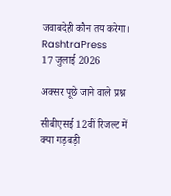जवाबदेही कौन तय करेगा।
RashtraPress
17 जुलाई 2026

अक्सर पूछे जाने वाले प्रश्न

सीबीएसई 12वीं रिजल्ट में क्या गड़बड़ी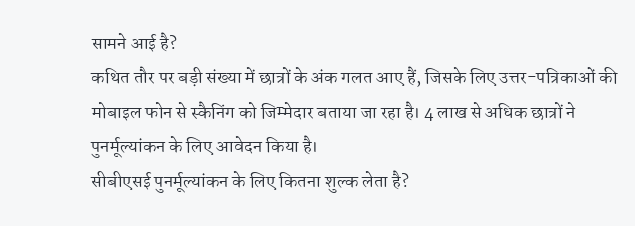सामने आई है?
कथित तौर पर बड़ी संख्या में छात्रों के अंक गलत आए हैं, जिसके लिए उत्तर-पत्रिकाओं की मोबाइल फोन से स्कैनिंग को जिम्मेदार बताया जा रहा है। 4 लाख से अधिक छात्रों ने पुनर्मूल्यांकन के लिए आवेदन किया है।
सीबीएसई पुनर्मूल्यांकन के लिए कितना शुल्क लेता है?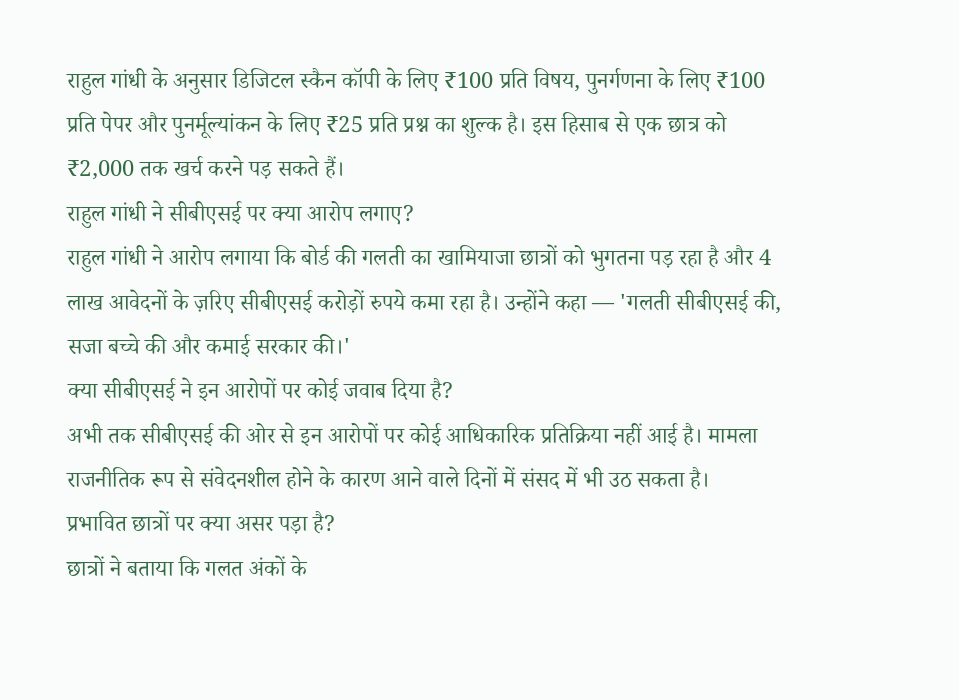राहुल गांधी के अनुसार डिजिटल स्कैन कॉपी के लिए ₹100 प्रति विषय, पुनर्गणना के लिए ₹100 प्रति पेपर और पुनर्मूल्यांकन के लिए ₹25 प्रति प्रश्न का शुल्क है। इस हिसाब से एक छात्र को ₹2,000 तक खर्च करने पड़ सकते हैं।
राहुल गांधी ने सीबीएसई पर क्या आरोप लगाए?
राहुल गांधी ने आरोप लगाया कि बोर्ड की गलती का खामियाजा छात्रों को भुगतना पड़ रहा है और 4 लाख आवेदनों के ज़रिए सीबीएसई करोड़ों रुपये कमा रहा है। उन्होंने कहा — 'गलती सीबीएसई की, सजा बच्चे की और कमाई सरकार की।'
क्या सीबीएसई ने इन आरोपों पर कोई जवाब दिया है?
अभी तक सीबीएसई की ओर से इन आरोपों पर कोई आधिकारिक प्रतिक्रिया नहीं आई है। मामला राजनीतिक रूप से संवेदनशील होने के कारण आने वाले दिनों में संसद में भी उठ सकता है।
प्रभावित छात्रों पर क्या असर पड़ा है?
छात्रों ने बताया कि गलत अंकों के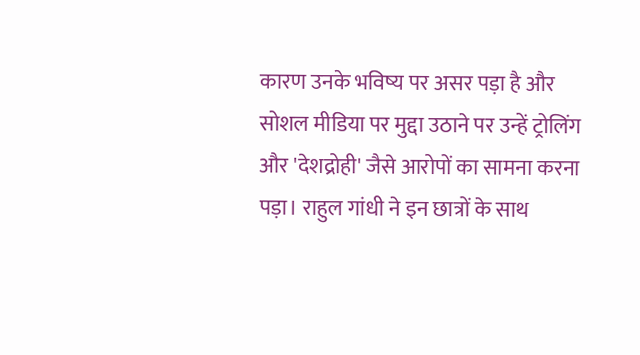कारण उनके भविष्य पर असर पड़ा है और सोशल मीडिया पर मुद्दा उठाने पर उन्हें ट्रोलिंग और 'देशद्रोही' जैसे आरोपों का सामना करना पड़ा। राहुल गांधी ने इन छात्रों के साथ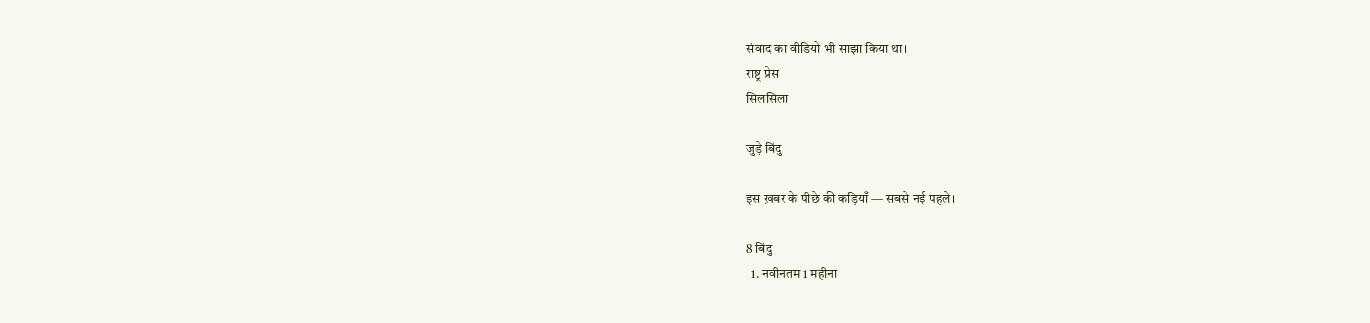संवाद का वीडियो भी साझा किया था।
राष्ट्र प्रेस
सिलसिला

जुड़े बिंदु

इस ख़बर के पीछे की कड़ियाँ — सबसे नई पहले।

8 बिंदु
  1. नवीनतम 1 महीना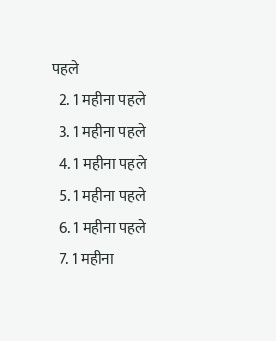पहले
  2. 1 महीना पहले
  3. 1 महीना पहले
  4. 1 महीना पहले
  5. 1 महीना पहले
  6. 1 महीना पहले
  7. 1 महीना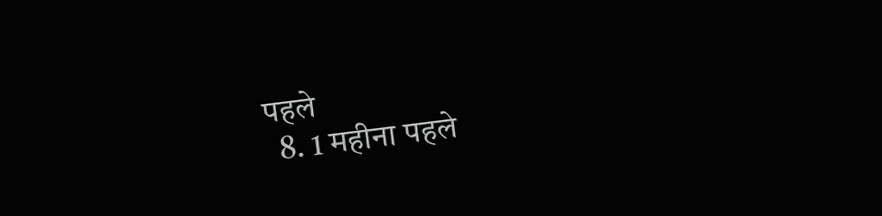पहले
  8. 1 महीना पहले